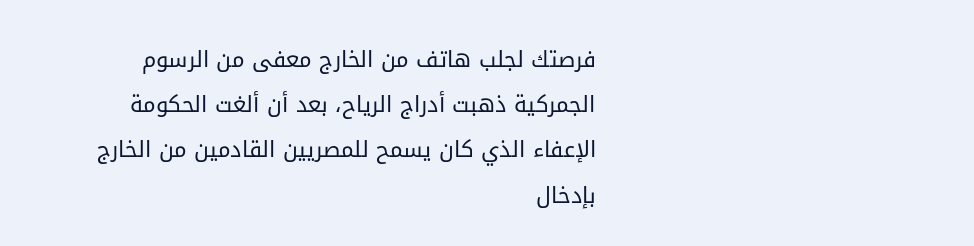فرصتك لجلب هاتف من الخارج معفى من الرسوم الجمركية ذهبت أدراج الرياح، بعد أن ألغت الحكومة الإعفاء الذي كان يسمح للمصريين القادمين من الخارج بإدخال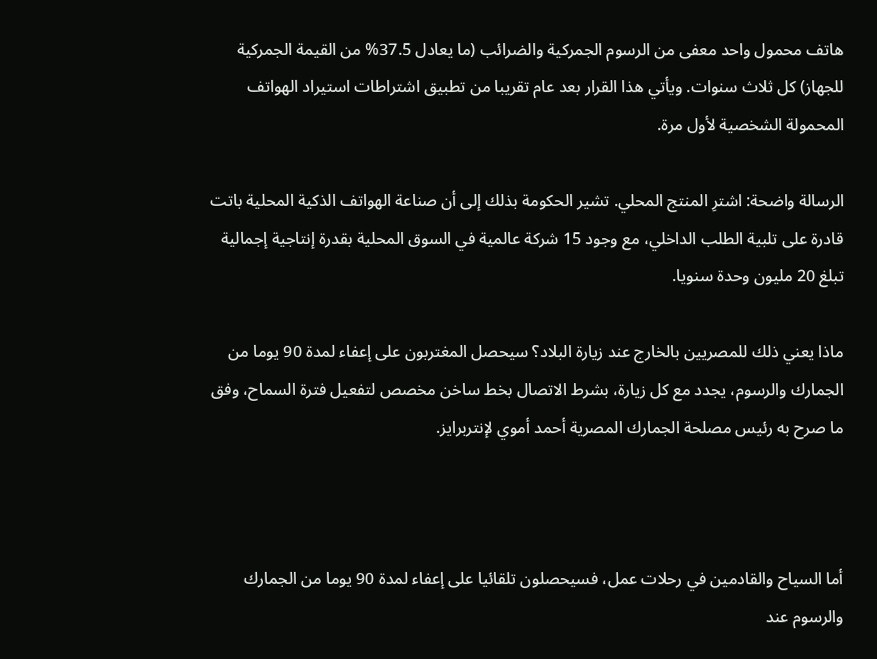هاتف محمول واحد معفى من الرسوم الجمركية والضرائب (ما يعادل 37.5% من القيمة الجمركية للجهاز) كل ثلاث سنوات. ويأتي هذا القرار بعد عام تقريبا من تطبيق اشتراطات استيراد الهواتف المحمولة الشخصية لأول مرة.

الرسالة واضحة: اشترِ المنتج المحلي. تشير الحكومة بذلك إلى أن صناعة الهواتف الذكية المحلية باتت قادرة على تلبية الطلب الداخلي، مع وجود 15 شركة عالمية في السوق المحلية بقدرة إنتاجية إجمالية تبلغ 20 مليون وحدة سنويا.

ماذا يعني ذلك للمصريين بالخارج عند زيارة البلاد؟ سيحصل المغتربون على إعفاء لمدة 90 يوما من الجمارك والرسوم، يجدد مع كل زيارة، بشرط الاتصال بخط ساخن مخصص لتفعيل فترة السماح، وفق ما صرح به رئيس مصلحة الجمارك المصرية أحمد أموي لإنتربرايز.



أما السياح والقادمين في رحلات عمل، فسيحصلون تلقائيا على إعفاء لمدة 90 يوما من الجمارك والرسوم عند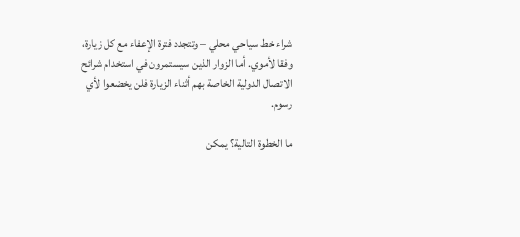شراء خط سياحي محلي – وتتجدد فترة الإعفاء مع كل زيارة، وفقا لأموي. أما الزوار الذين سيستمرون في استخدام شرائح الاتصال الدولية الخاصة بهم أثناء الزيارة فلن يخضعوا لأي رسوم.

ما الخطوة التالية؟ يمكن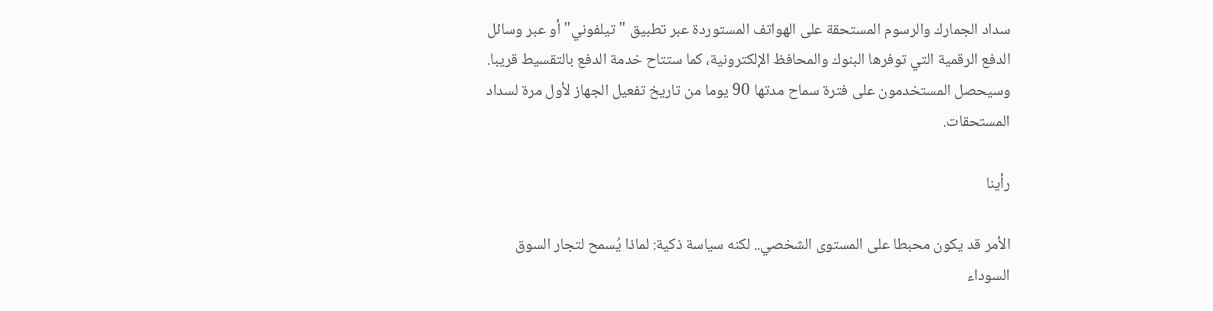سداد الجمارك والرسوم المستحقة على الهواتف المستوردة عبر تطبيق "تيلفوني" أو عبر وسائل الدفع الرقمية التي توفرها البنوك والمحافظ الإلكترونية، كما ستتاح خدمة الدفع بالتقسيط قريبا. وسيحصل المستخدمون على فترة سماح مدتها 90 يوما من تاريخ تفعيل الجهاز لأول مرة لسداد المستحقات.

رأينا

الأمر قد يكون محبطا على المستوى الشخصي.. لكنه سياسة ذكية: لماذا يُسمح لتجار السوق السوداء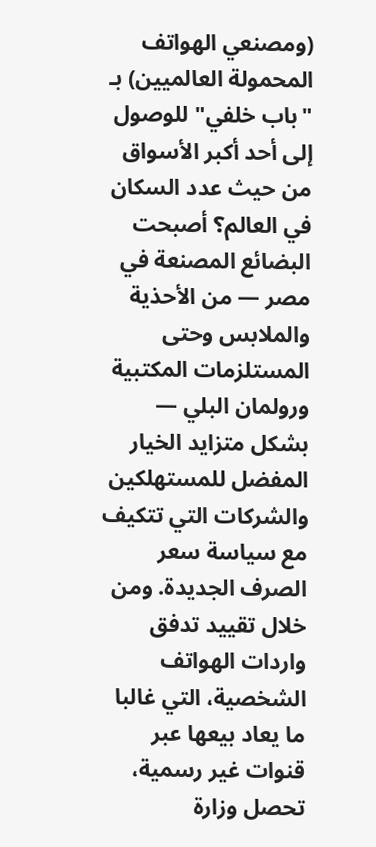(ومصنعي الهواتف المحمولة العالميين) بـ "باب خلفي" للوصول إلى أحد أكبر الأسواق من حيث عدد السكان في العالم؟ أصبحت البضائع المصنعة في مصر — من الأحذية والملابس وحتى المستلزمات المكتبية ورولمان البلي — بشكل متزايد الخيار المفضل للمستهلكين والشركات التي تتكيف مع سياسة سعر الصرف الجديدة. ومن خلال تقييد تدفق واردات الهواتف الشخصية، التي غالبا ما يعاد بيعها عبر قنوات غير رسمية، تحصل وزارة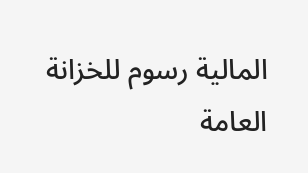المالية رسوم للخزانة العامة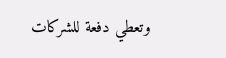وتعطي دفعة للشركات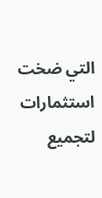التي ضخت استثمارات لتجميع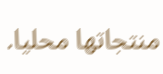منتجاتها محليا.